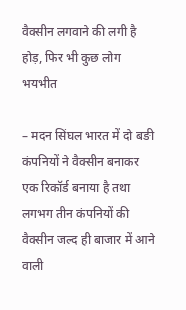वैक्सीन लगवाने की लगी है होड़, फिर भी कुछ लोग भयभीत

– मदन सिंघल भारत में दो बङी कंपनियों ने वैक्सीन बनाकर एक रिकॉर्ड बनाया है तथा लगभग तीन कंपनियों की वैक्सीन जल्द ही बाजार में आने वाली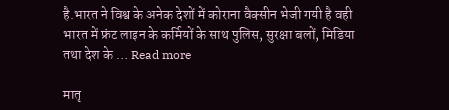है.भारत ने विश्व के अनेक देशों में कोराना वैक्सीन भेजी गयी है वही भारत में फ्रंट लाइन के कर्मियों के साथ पुलिस, सुरक्षा बलों, मिडिया तथा देश के … Read more

मातृ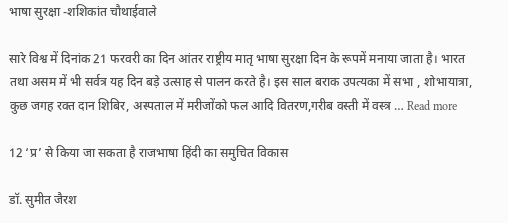भाषा सुरक्षा -शशिकांत चौथाईवाले

सारे विश्व में दिनांक 21 फरवरी का दिन आंतर राष्ट्रीय मातृ भाषा सुरक्षा दिन के रूपमें मनाया जाता है। भारत तथा असम में भी सर्वत्र यह दिन बड़े उत्साह से पालन करते है। इस साल बराक उपत्यका में सभा , शोभायात्रा, कुछ जगह रक्त दान शिबिर, अस्पताल में मरीजोंको फल आदि वितरण,गरीब वस्ती में वस्त्र … Read more

12 ‘प्र’ से किया जा सकता है राजभाषा हिंदी का समुचित विकास

डॉ. सुमीत जैरश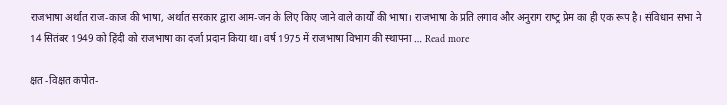राजभाषा अर्थात राज-काज की भाषा, अर्थात सरकार द्वारा आम-जन के लिए किए जाने वाले कार्यों की भाषा। राजभाषा के प्रति लगाव और अनुराग राष्‍ट्र प्रेम का ही एक रूप है। संविधान सभा ने 14 सितंबर 1949 को हिंदी को राजभाषा का दर्जा प्रदान किया था। वर्ष 1975 में राजभाषा विभाग की स्‍थापना … Read more

क्षत -विक्षत कपोत-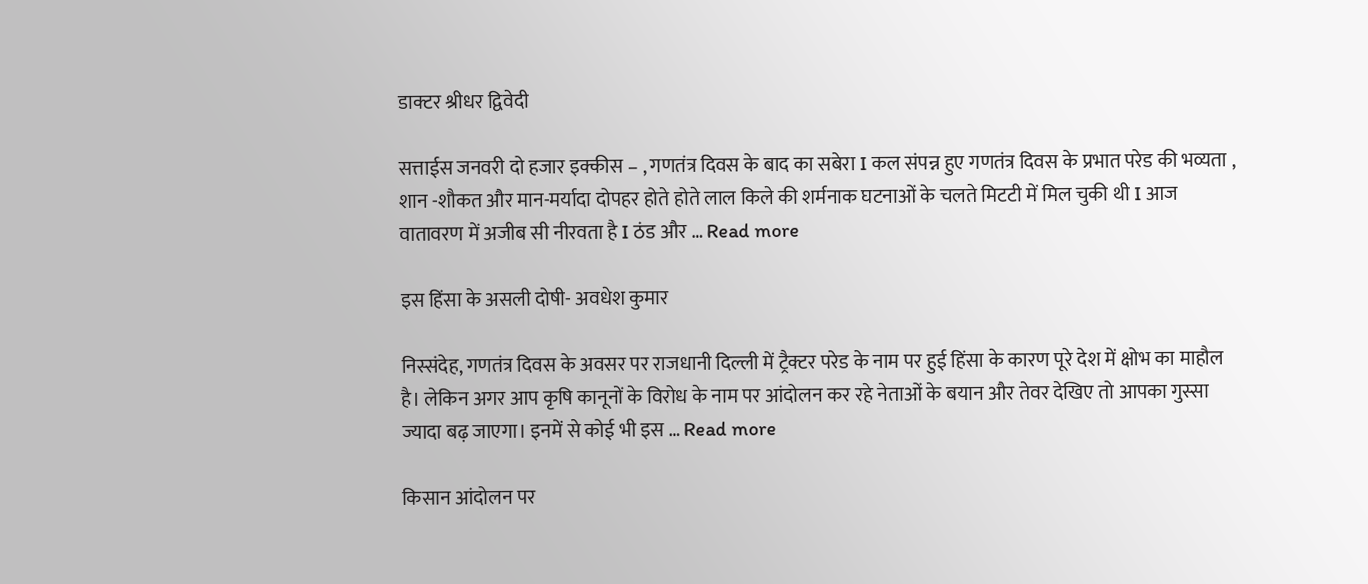डाक्टर श्रीधर द्विवेदी

सत्ताईस जनवरी दो हजार इक्कीस – , गणतंत्र दिवस के बाद का सबेरा I कल संपन्न हुए गणतंत्र दिवस के प्रभात परेड की भव्यता , शान -शौकत और मान-मर्यादा दोपहर होते होते लाल किले की शर्मनाक घटनाओं के चलते मिटटी में मिल चुकी थी I आज वातावरण में अजीब सी नीरवता है I ठंड और … Read more

इस हिंसा के असली दोषी- अवधेश कुमार

निस्संदेह, गणतंत्र दिवस के अवसर पर राजधानी दिल्ली में ट्रैक्टर परेड के नाम पर हुई हिंसा के कारण पूरे देश में क्षोभ का माहौल है। लेकिन अगर आप कृषि कानूनों के विरोध के नाम पर आंदोलन कर रहे नेताओं के बयान और तेवर देखिए तो आपका गुस्सा ज्यादा बढ़ जाएगा। इनमें से कोई भी इस … Read more

किसान आंदोलन पर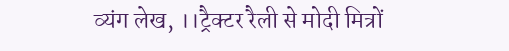व्यंग लेख, ।।ट्रैक्टर रैली से मोदी मित्रों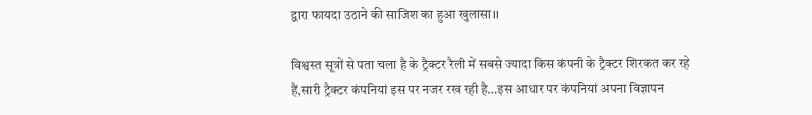द्वारा फायदा उठाने की साजिश का हुआ खुलासा।।

विश्वस्त सूत्रों से पता चला है के ट्रैक्टर रैली में सबसे ज्यादा किस कंपनी के ट्रैक्टर शिरकत कर रहे हैं,सारी ट्रैक्टर कंपनियां इस पर नजर रख रही है…इस आधार पर कंपनियां अपना विज्ञापन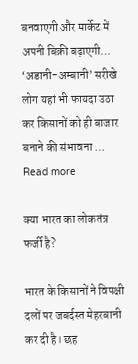बनवाएगी और मार्केट में अपनी बिक्री बढ़ाएगी… ‘अडानी-अम्बानी’ सरीखे लोग यहां भी फायदा उठा कर किसानों को ही बाजार बनाने की संभावना … Read more

क्या भारत का लोकतंत्र फर्जी है?

भारत के किसानों ने विपक्षी दलों पर जबर्दस्त मेहरबानी कर दी है। छह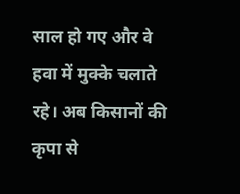साल हो गए और वे हवा में मुक्के चलाते रहे। अब किसानों की कृपा से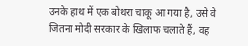उनके हाथ में एक बोथरा चाकू आ गया है, उसे वे जितना मोदी सरकार के खिलाफ चलाते हैं, वह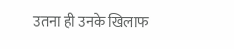उतना ही उनके खिलाफ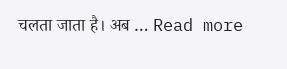चलता जाता है। अब … Read more